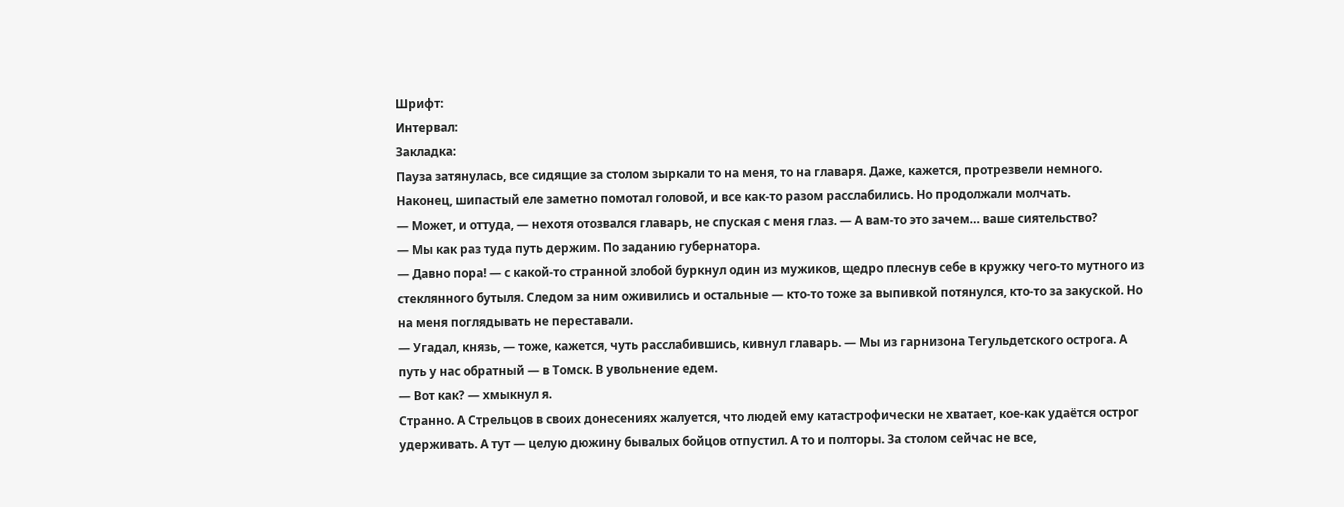Шрифт:
Интервал:
Закладка:
Пауза затянулась, все сидящие за столом зыркали то на меня, то на главаря. Даже, кажется, протрезвели немного. Наконец, шипастый еле заметно помотал головой, и все как-то разом расслабились. Но продолжали молчать.
— Может, и оттуда, — нехотя отозвался главарь, не спуская с меня глаз. — А вам-то это зачем… ваше сиятельство?
— Мы как раз туда путь держим. По заданию губернатора.
— Давно пора! — с какой-то странной злобой буркнул один из мужиков, щедро плеснув себе в кружку чего-то мутного из стеклянного бутыля. Следом за ним оживились и остальные — кто-то тоже за выпивкой потянулся, кто-то за закуской. Но на меня поглядывать не переставали.
— Угадал, князь, — тоже, кажется, чуть расслабившись, кивнул главарь. — Мы из гарнизона Тегульдетского острога. А путь у нас обратный — в Томск. В увольнение едем.
— Вот как? — хмыкнул я.
Странно. А Стрельцов в своих донесениях жалуется, что людей ему катастрофически не хватает, кое-как удаётся острог удерживать. А тут — целую дюжину бывалых бойцов отпустил. А то и полторы. За столом сейчас не все,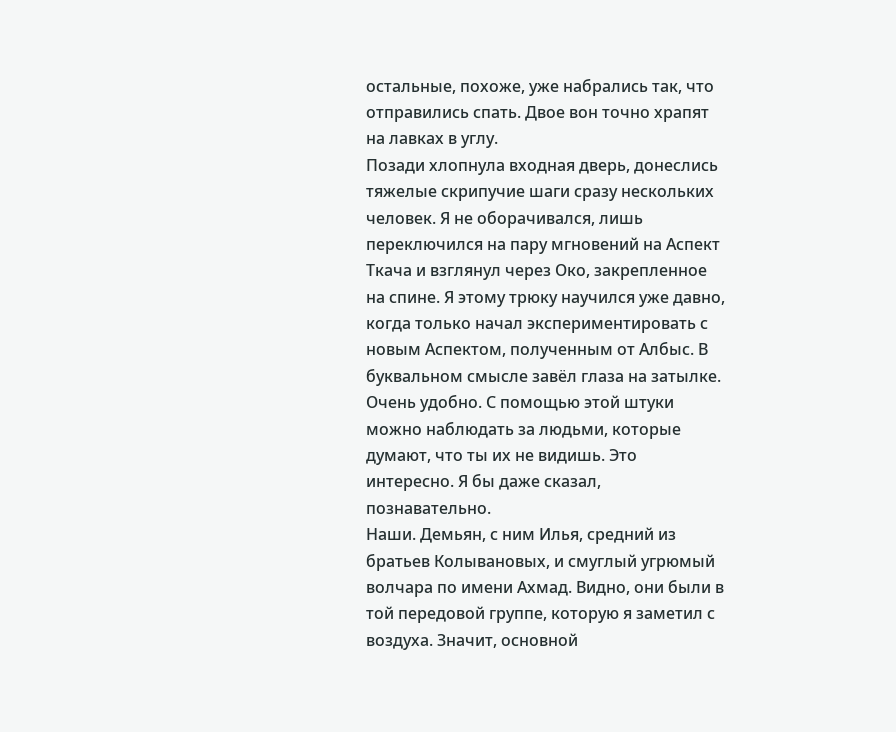остальные, похоже, уже набрались так, что отправились спать. Двое вон точно храпят на лавках в углу.
Позади хлопнула входная дверь, донеслись тяжелые скрипучие шаги сразу нескольких человек. Я не оборачивался, лишь переключился на пару мгновений на Аспект Ткача и взглянул через Око, закрепленное на спине. Я этому трюку научился уже давно, когда только начал экспериментировать с новым Аспектом, полученным от Албыс. В буквальном смысле завёл глаза на затылке. Очень удобно. С помощью этой штуки можно наблюдать за людьми, которые думают, что ты их не видишь. Это интересно. Я бы даже сказал, познавательно.
Наши. Демьян, с ним Илья, средний из братьев Колывановых, и смуглый угрюмый волчара по имени Ахмад. Видно, они были в той передовой группе, которую я заметил с воздуха. Значит, основной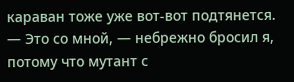караван тоже уже вот-вот подтянется.
— Это со мной, — небрежно бросил я, потому что мутант с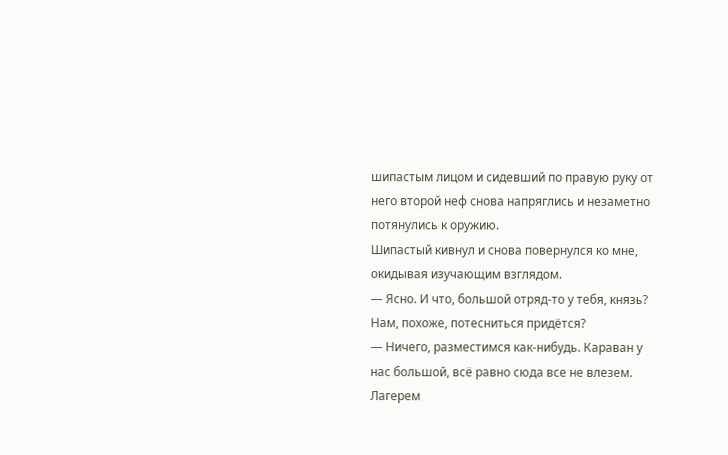шипастым лицом и сидевший по правую руку от него второй неф снова напряглись и незаметно потянулись к оружию.
Шипастый кивнул и снова повернулся ко мне, окидывая изучающим взглядом.
— Ясно. И что, большой отряд-то у тебя, князь? Нам, похоже, потесниться придётся?
— Ничего, разместимся как-нибудь. Караван у нас большой, всё равно сюда все не влезем. Лагерем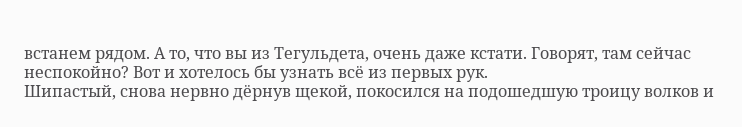встанем рядом. А то, что вы из Тегульдета, очень даже кстати. Говорят, там сейчас неспокойно? Вот и хотелось бы узнать всё из первых рук.
Шипастый, снова нервно дёрнув щекой, покосился на подошедшую троицу волков и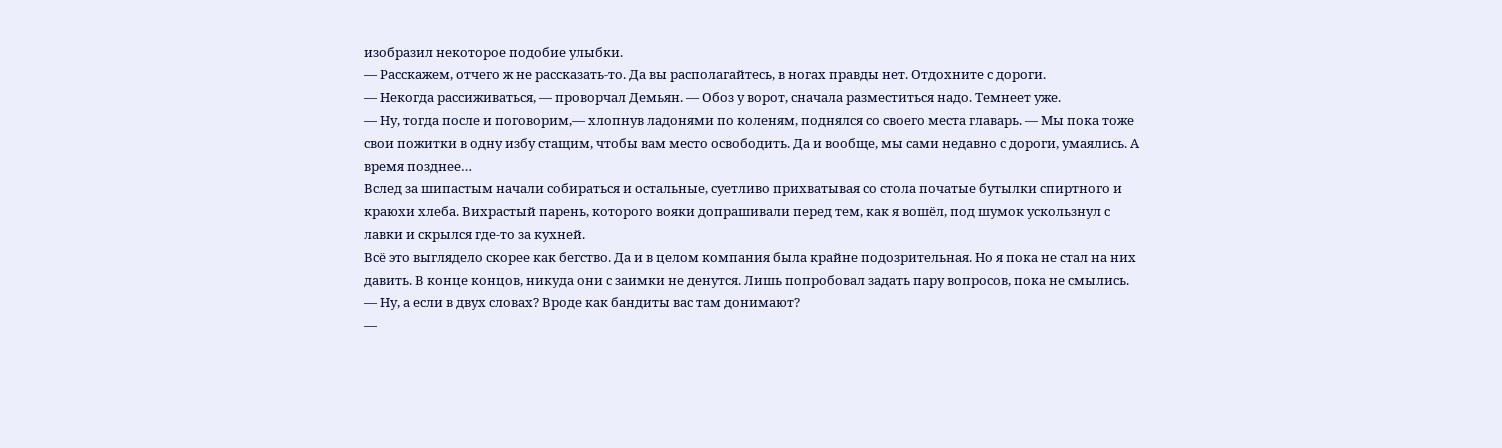изобразил некоторое подобие улыбки.
— Расскажем, отчего ж не рассказать-то. Да вы располагайтесь, в ногах правды нет. Отдохните с дороги.
— Некогда рассиживаться, — проворчал Демьян. — Обоз у ворот, сначала разместиться надо. Темнеет уже.
— Ну, тогда после и поговорим,— хлопнув ладонями по коленям, поднялся со своего места главарь. — Мы пока тоже свои пожитки в одну избу стащим, чтобы вам место освободить. Да и вообще, мы сами недавно с дороги, умаялись. А время позднее…
Вслед за шипастым начали собираться и остальные, суетливо прихватывая со стола початые бутылки спиртного и краюхи хлеба. Вихрастый парень, которого вояки допрашивали перед тем, как я вошёл, под шумок ускользнул с лавки и скрылся где-то за кухней.
Всё это выглядело скорее как бегство. Да и в целом компания была крайне подозрительная. Но я пока не стал на них давить. В конце концов, никуда они с заимки не денутся. Лишь попробовал задать пару вопросов, пока не смылись.
— Ну, а если в двух словах? Вроде как бандиты вас там донимают?
—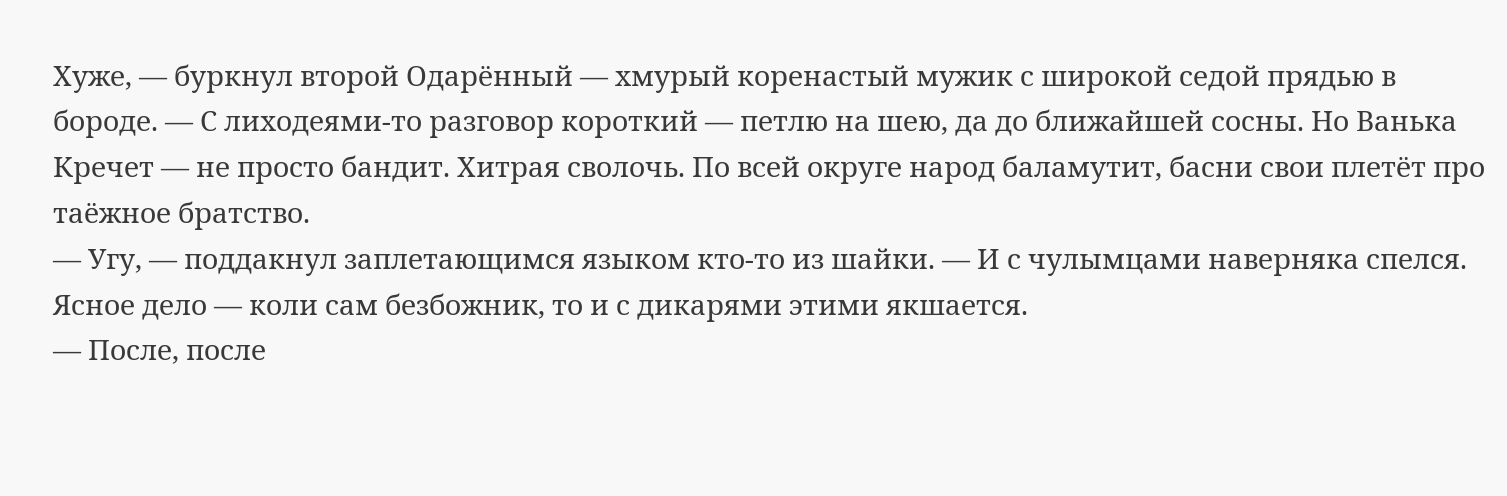Хуже, — буркнул второй Одарённый — хмурый коренастый мужик с широкой седой прядью в бороде. — С лиходеями-то разговор короткий — петлю на шею, да до ближайшей сосны. Но Ванька Кречет — не просто бандит. Хитрая сволочь. По всей округе народ баламутит, басни свои плетёт про таёжное братство.
— Угу, — поддакнул заплетающимся языком кто-то из шайки. — И с чулымцами наверняка спелся. Ясное дело — коли сам безбожник, то и с дикарями этими якшается.
— После, после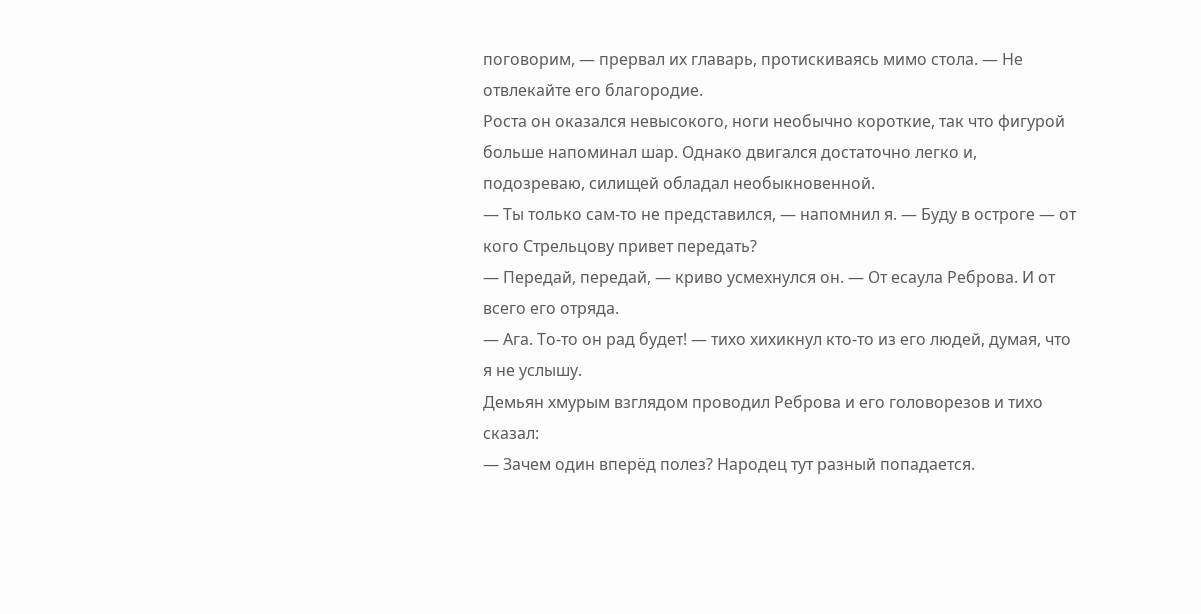поговорим, — прервал их главарь, протискиваясь мимо стола. — Не отвлекайте его благородие.
Роста он оказался невысокого, ноги необычно короткие, так что фигурой больше напоминал шар. Однако двигался достаточно легко и, подозреваю, силищей обладал необыкновенной.
— Ты только сам-то не представился, — напомнил я. — Буду в остроге — от кого Стрельцову привет передать?
— Передай, передай, — криво усмехнулся он. — От есаула Реброва. И от всего его отряда.
— Ага. То-то он рад будет! — тихо хихикнул кто-то из его людей, думая, что я не услышу.
Демьян хмурым взглядом проводил Реброва и его головорезов и тихо сказал:
— Зачем один вперёд полез? Народец тут разный попадается.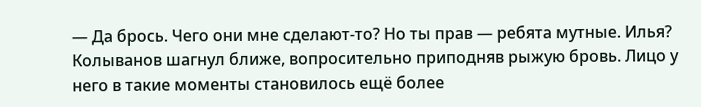— Да брось. Чего они мне сделают-то? Но ты прав — ребята мутные. Илья?
Колыванов шагнул ближе, вопросительно приподняв рыжую бровь. Лицо у него в такие моменты становилось ещё более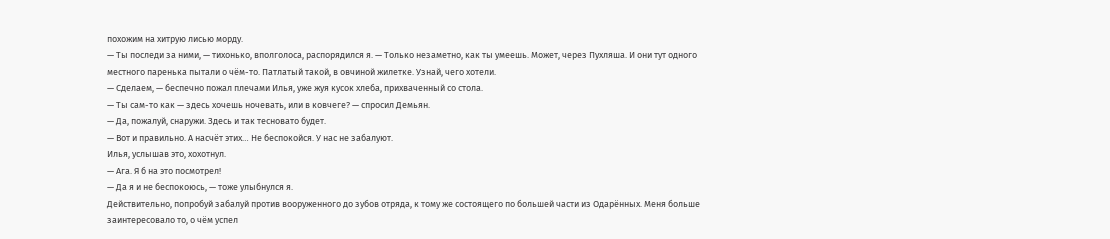похожим на хитрую лисью морду.
— Ты последи за ними, — тихонько, вполголоса, распорядился я. — Только незаметно, как ты умеешь. Может, через Пухляша. И они тут одного местного паренька пытали о чём-то. Патлатый такой, в овчиной жилетке. Узнай, чего хотели.
— Сделаем, — беспечно пожал плечами Илья, уже жуя кусок хлеба, прихваченный со стола.
— Ты сам-то как — здесь хочешь ночевать, или в ковчеге? — спросил Демьян.
— Да, пожалуй, снаружи. Здесь и так тесновато будет.
— Вот и правильно. А насчёт этих… Не беспокойся. У нас не забалуют.
Илья, услышав это, хохотнул.
— Ага. Я б на это посмотрел!
— Да я и не беспокоюсь, — тоже улыбнулся я.
Действительно, попробуй забалуй против вооруженного до зубов отряда, к тому же состоящего по большей части из Одарённых. Меня больше заинтересовало то, о чём успел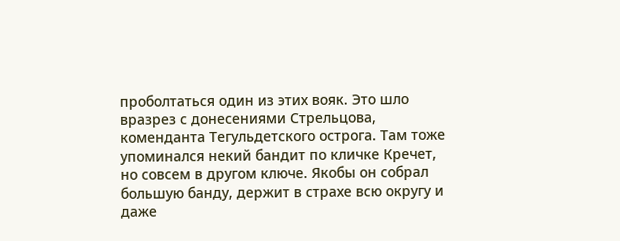проболтаться один из этих вояк. Это шло вразрез с донесениями Стрельцова, коменданта Тегульдетского острога. Там тоже упоминался некий бандит по кличке Кречет, но совсем в другом ключе. Якобы он собрал большую банду, держит в страхе всю округу и даже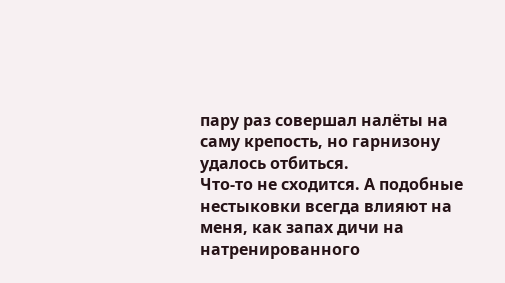пару раз совершал налёты на саму крепость, но гарнизону удалось отбиться.
Что-то не сходится. А подобные нестыковки всегда влияют на меня, как запах дичи на натренированного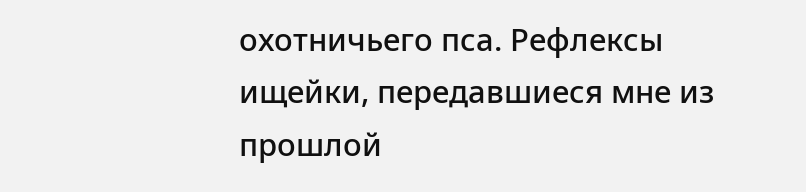охотничьего пса. Рефлексы ищейки, передавшиеся мне из прошлой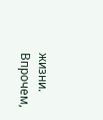жизни.
Впрочем,